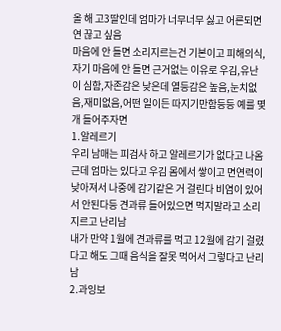올 해 고3딸인데 엄마가 너무너무 싫고 어른되면 연 끊고 싶음
마음에 안 들면 소리지르는건 기본이고 피해의식,자기 마음에 안 들면 근거없는 이유로 우김,유난이 심함,자존감은 낮은데 열등감은 높음,눈치없음,재미없음,어떤 일이든 따지기만함등등 예를 몇개 들어주자면
1.알레르기
우리 남매는 피검사 하고 알레르기가 없다고 나옴
근데 엄마는 있다고 우김 몸에서 쌓이고 면연력이 낮아져서 나중에 감기같은 거 걸린다 비염이 있어서 안된다등 견과류 들어있으면 먹지말라고 소리지르고 난리남
내가 만약 1월에 견과류를 먹고 12월에 감기 걸렸다고 해도 그때 음식을 잘못 먹어서 그렇다고 난리남
2.과잉보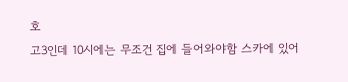호
고3인데 10시에는 무조건 집에 들어와야함 스카에 있어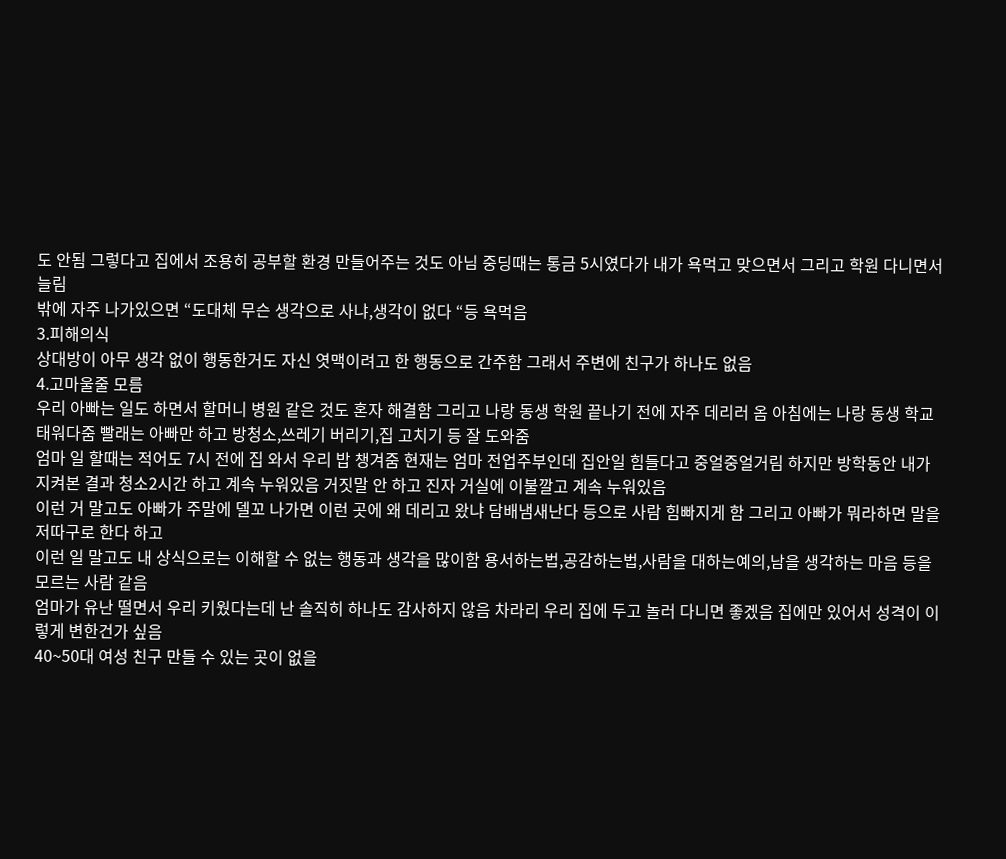도 안됨 그렇다고 집에서 조용히 공부할 환경 만들어주는 것도 아님 중딩때는 통금 5시였다가 내가 욕먹고 맞으면서 그리고 학원 다니면서 늘림
밖에 자주 나가있으면 “도대체 무슨 생각으로 사냐,생각이 없다 “등 욕먹음
3.피해의식
상대방이 아무 생각 없이 행동한거도 자신 엿맥이려고 한 행동으로 간주함 그래서 주변에 친구가 하나도 없음
4.고마울줄 모름
우리 아빠는 일도 하면서 할머니 병원 같은 것도 혼자 해결함 그리고 나랑 동생 학원 끝나기 전에 자주 데리러 옴 아침에는 나랑 동생 학교 태워다줌 빨래는 아빠만 하고 방청소,쓰레기 버리기,집 고치기 등 잘 도와줌
엄마 일 할때는 적어도 7시 전에 집 와서 우리 밥 챙겨줌 현재는 엄마 전업주부인데 집안일 힘들다고 중얼중얼거림 하지만 방학동안 내가 지켜본 결과 청소2시간 하고 계속 누워있음 거짓말 안 하고 진자 거실에 이불깔고 계속 누워있음
이런 거 말고도 아빠가 주말에 델꼬 나가면 이런 곳에 왜 데리고 왔냐 담배냄새난다 등으로 사람 힘빠지게 함 그리고 아빠가 뭐라하면 말을 저따구로 한다 하고
이런 일 말고도 내 상식으로는 이해할 수 없는 행동과 생각을 많이함 용서하는법,공감하는법,사람을 대하는예의,남을 생각하는 마음 등을 모르는 사람 같음
엄마가 유난 떨면서 우리 키웠다는데 난 솔직히 하나도 감사하지 않음 차라리 우리 집에 두고 놀러 다니면 좋겠음 집에만 있어서 성격이 이렇게 변한건가 싶음
40~50대 여성 친구 만들 수 있는 곳이 없을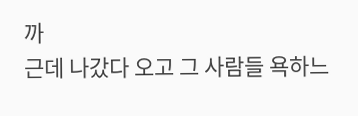까
근데 나갔다 오고 그 사람들 욕하느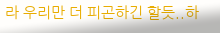라 우리만 더 피곤하긴 할듯..하